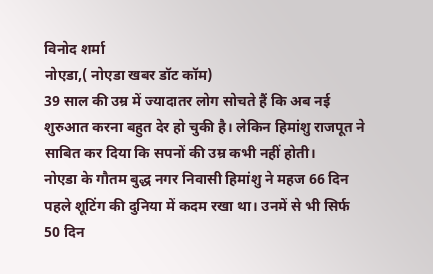विनोद शर्मा
नोएडा,( नोएडा खबर डॉट कॉम)
39 साल की उम्र में ज्यादातर लोग सोचते हैं कि अब नई शुरुआत करना बहुत देर हो चुकी है। लेकिन हिमांशु राजपूत ने साबित कर दिया कि सपनों की उम्र कभी नहीं होती।
नोएडा के गौतम बुद्ध नगर निवासी हिमांशु ने महज 66 दिन पहले शूटिंग की दुनिया में कदम रखा था। उनमें से भी सिर्फ 50 दिन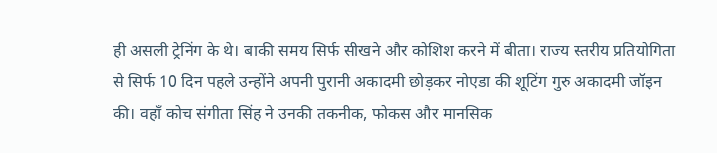ही असली ट्रेनिंग के थे। बाकी समय सिर्फ सीखने और कोशिश करने में बीता। राज्य स्तरीय प्रतियोगिता से सिर्फ 10 दिन पहले उन्होंने अपनी पुरानी अकादमी छोड़कर नोएडा की शूटिंग गुरु अकादमी जॉइन की। वहाँ कोच संगीता सिंह ने उनकी तकनीक, फोकस और मानसिक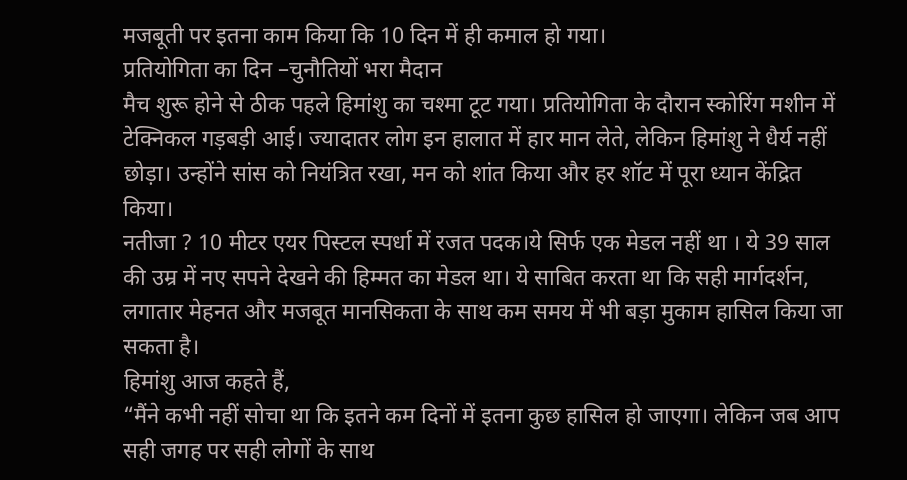मजबूती पर इतना काम किया कि 10 दिन में ही कमाल हो गया।
प्रतियोगिता का दिन –चुनौतियों भरा मैदान
मैच शुरू होने से ठीक पहले हिमांशु का चश्मा टूट गया। प्रतियोगिता के दौरान स्कोरिंग मशीन में टेक्निकल गड़बड़ी आई। ज्यादातर लोग इन हालात में हार मान लेते, लेकिन हिमांशु ने धैर्य नहीं छोड़ा। उन्होंने सांस को नियंत्रित रखा, मन को शांत किया और हर शॉट में पूरा ध्यान केंद्रित किया।
नतीजा ? 10 मीटर एयर पिस्टल स्पर्धा में रजत पदक।ये सिर्फ एक मेडल नहीं था । ये 39 साल की उम्र में नए सपने देखने की हिम्मत का मेडल था। ये साबित करता था कि सही मार्गदर्शन, लगातार मेहनत और मजबूत मानसिकता के साथ कम समय में भी बड़ा मुकाम हासिल किया जा सकता है।
हिमांशु आज कहते हैं,
“मैंने कभी नहीं सोचा था कि इतने कम दिनों में इतना कुछ हासिल हो जाएगा। लेकिन जब आप सही जगह पर सही लोगों के साथ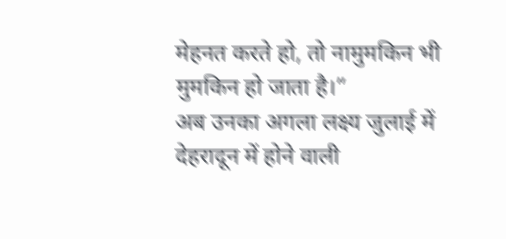मेहनत करते हो, तो नामुमकिन भी मुमकिन हो जाता है।”
अब उनका अगला लक्ष्य जुलाई में देहरादून में होने वाली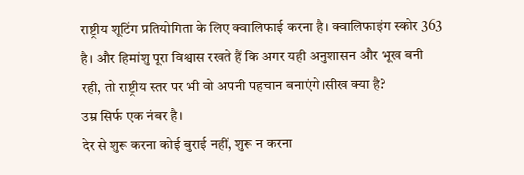राष्ट्रीय शूटिंग प्रतियोगिता के लिए क्वालिफाई करना है। क्वालिफाइंग स्कोर 363 है। और हिमांशु पूरा विश्वास रखते हैं कि अगर यही अनुशासन और भूख बनी रही, तो राष्ट्रीय स्तर पर भी वो अपनी पहचान बनाएंगे।सीख क्या है?
उम्र सिर्फ एक नंबर है।
देर से शुरू करना कोई बुराई नहीं, शुरू न करना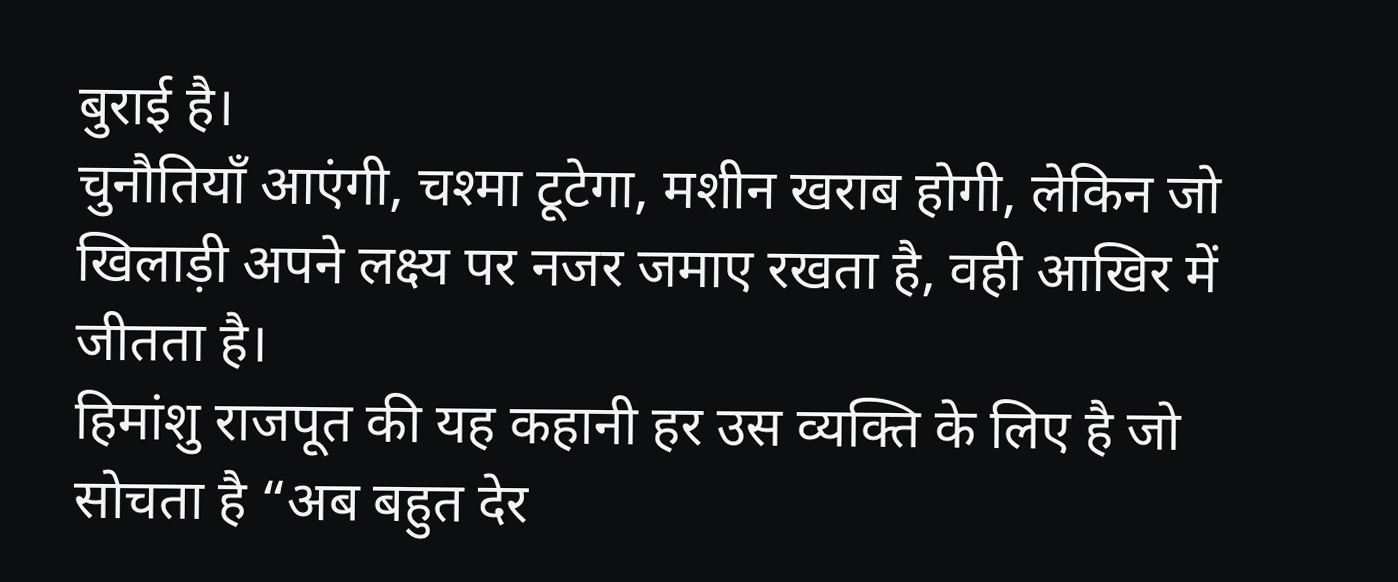बुराई है।
चुनौतियाँ आएंगी, चश्मा टूटेगा, मशीन खराब होगी, लेकिन जो खिलाड़ी अपने लक्ष्य पर नजर जमाए रखता है, वही आखिर में जीतता है।
हिमांशु राजपूत की यह कहानी हर उस व्यक्ति के लिए है जो सोचता है “अब बहुत देर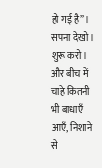हो गई है”। सपना देखो। शुरू करो। और बीच में चाहे कितनी भी बाधाएँ आएँ, निशाने से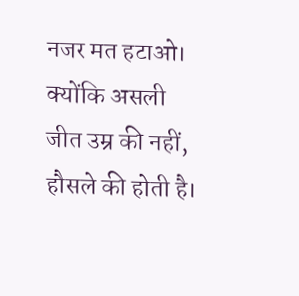नजर मत हटाओ।
क्योंकि असली जीत उम्र की नहीं, हौसले की होती है।